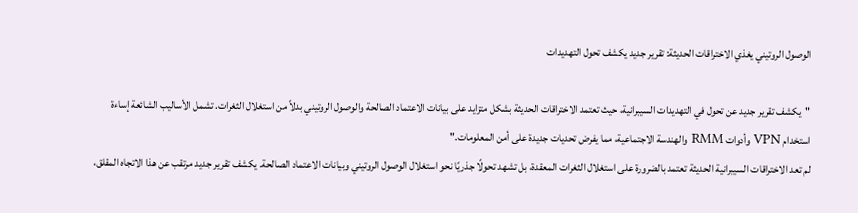الوصول الروتيني يغذي الاختراقات الحديثة: تقرير جديد يكشف تحول التهديدات

"يكشف تقرير جديد عن تحول في التهديدات السيبرانية، حيث تعتمد الاختراقات الحديثة بشكل متزايد على بيانات الاعتماد الصالحة والوصول الروتيني بدلاً من استغلال الثغرات. تشمل الأساليب الشائعة إساءة استخدام VPN وأدوات RMM والهندسة الاجتماعية، مما يفرض تحديات جديدة على أمن المعلومات."
لم تعد الاختراقات السيبرانية الحديثة تعتمد بالضرورة على استغلال الثغرات المعقدة، بل تشهد تحولًا جذريًا نحو استغلال الوصول الروتيني وبيانات الاعتماد الصالحة. يكشف تقرير جديد مرتقب عن هذا الاتجاه المقلق،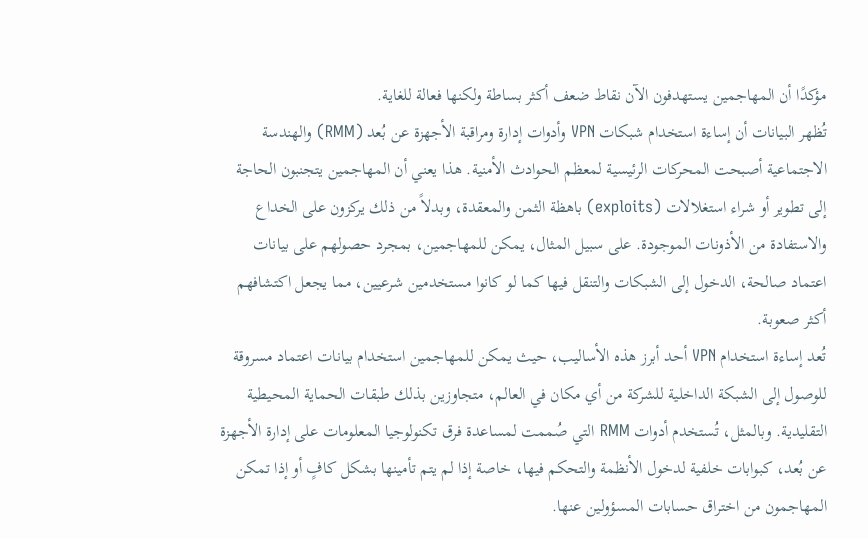مؤكدًا أن المهاجمين يستهدفون الآن نقاط ضعف أكثر بساطة ولكنها فعالة للغاية.
تُظهر البيانات أن إساءة استخدام شبكات VPN وأدوات إدارة ومراقبة الأجهزة عن بُعد (RMM) والهندسة الاجتماعية أصبحت المحركات الرئيسية لمعظم الحوادث الأمنية. هذا يعني أن المهاجمين يتجنبون الحاجة إلى تطوير أو شراء استغلالات (exploits) باهظة الثمن والمعقدة، وبدلاً من ذلك يركزون على الخداع والاستفادة من الأذونات الموجودة. على سبيل المثال، يمكن للمهاجمين، بمجرد حصولهم على بيانات اعتماد صالحة، الدخول إلى الشبكات والتنقل فيها كما لو كانوا مستخدمين شرعيين، مما يجعل اكتشافهم أكثر صعوبة.
تُعد إساءة استخدام VPN أحد أبرز هذه الأساليب، حيث يمكن للمهاجمين استخدام بيانات اعتماد مسروقة للوصول إلى الشبكة الداخلية للشركة من أي مكان في العالم، متجاوزين بذلك طبقات الحماية المحيطية التقليدية. وبالمثل، تُستخدم أدوات RMM التي صُممت لمساعدة فرق تكنولوجيا المعلومات على إدارة الأجهزة عن بُعد، كبوابات خلفية لدخول الأنظمة والتحكم فيها، خاصة إذا لم يتم تأمينها بشكل كافٍ أو إذا تمكن المهاجمون من اختراق حسابات المسؤولين عنها.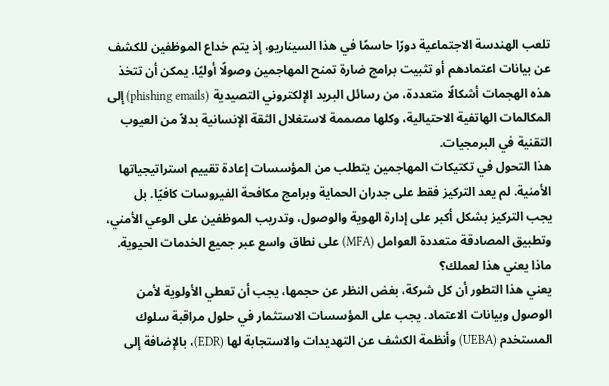تلعب الهندسة الاجتماعية دورًا حاسمًا في هذا السيناريو، إذ يتم خداع الموظفين للكشف عن بيانات اعتمادهم أو تثبيت برامج ضارة تمنح المهاجمين وصولًا أوليًا. يمكن أن تتخذ هذه الهجمات أشكالًا متعددة، من رسائل البريد الإلكتروني التصيدية (phishing emails) إلى المكالمات الهاتفية الاحتيالية، وكلها مصممة لاستغلال الثقة الإنسانية بدلاً من العيوب التقنية في البرمجيات.
هذا التحول في تكتيكات المهاجمين يتطلب من المؤسسات إعادة تقييم استراتيجياتها الأمنية. لم يعد التركيز فقط على جدران الحماية وبرامج مكافحة الفيروسات كافيًا. بل يجب التركيز بشكل أكبر على إدارة الهوية والوصول، وتدريب الموظفين على الوعي الأمني، وتطبيق المصادقة متعددة العوامل (MFA) على نطاق واسع عبر جميع الخدمات الحيوية.
ماذا يعني هذا لعملك؟
يعني هذا التطور أن كل شركة، بغض النظر عن حجمها، يجب أن تعطي الأولوية لأمن الوصول وبيانات الاعتماد. يجب على المؤسسات الاستثمار في حلول مراقبة سلوك المستخدم (UEBA) وأنظمة الكشف عن التهديدات والاستجابة لها (EDR)، بالإضافة إلى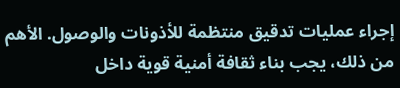إجراء عمليات تدقيق منتظمة للأذونات والوصول. الأهم من ذلك، يجب بناء ثقافة أمنية قوية داخل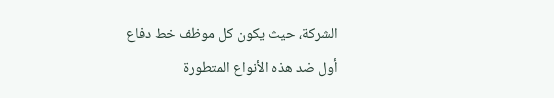الشركة، حيث يكون كل موظف خط دفاع أول ضد هذه الأنواع المتطورة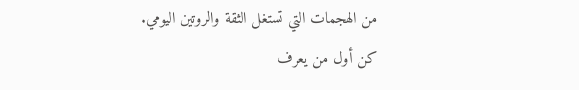من الهجمات التي تستغل الثقة والروتين اليومي.
كن أول من يعرف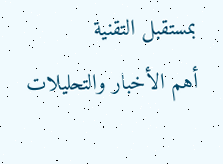بمستقبل التقنية
أهم الأخبار والتحليلات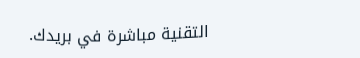التقنية مباشرة في بريدك.